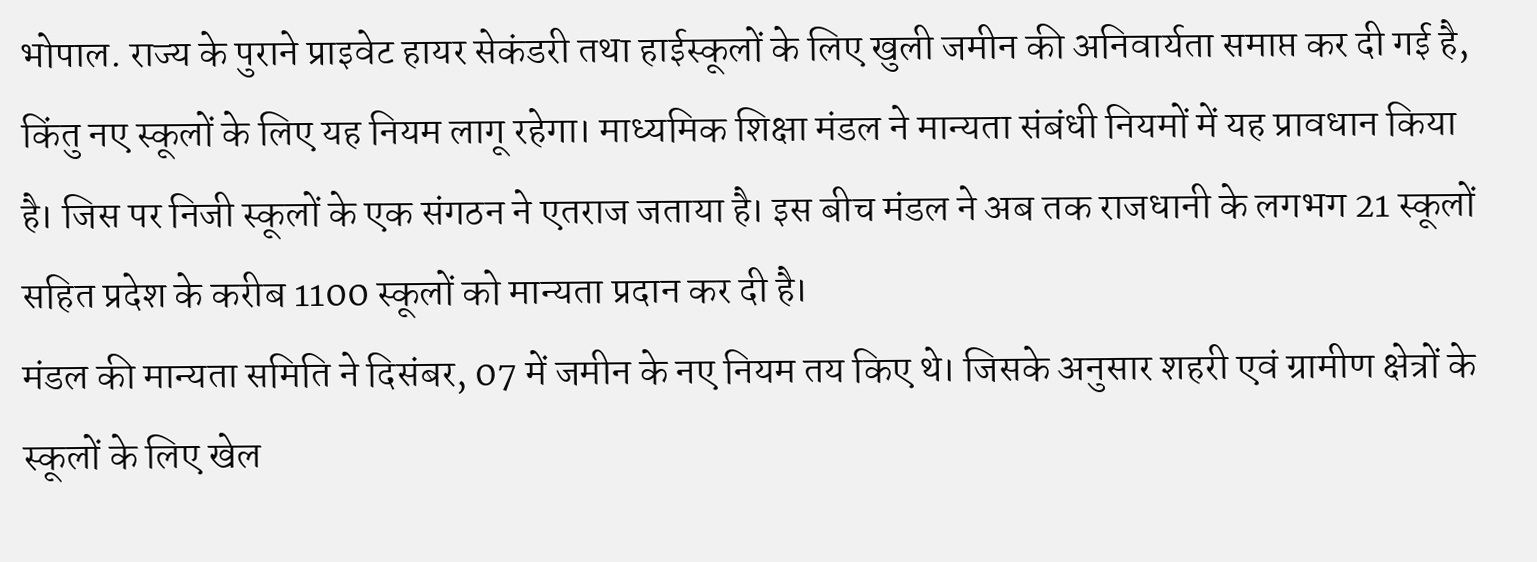भोपाल. राज्य के पुराने प्राइवेट हायर सेकंडरी तथा हाईस्कूलों के लिए खुली जमीन की अनिवार्यता समाप्त कर दी गई है, किंतु नए स्कूलों के लिए यह नियम लागू रहेगा। माध्यमिक शिक्षा मंडल ने मान्यता संबंधी नियमों में यह प्रावधान किया है। जिस पर निजी स्कूलों के एक संगठन ने एतराज जताया है। इस बीच मंडल ने अब तक राजधानी के लगभग 21 स्कूलों सहित प्रदेश के करीब 1100 स्कूलों को मान्यता प्रदान कर दी है।
मंडल की मान्यता समिति ने दिसंबर, 07 में जमीन के नए नियम तय किए थे। जिसके अनुसार शहरी एवं ग्रामीण क्षेत्रों के स्कूलों के लिए खेल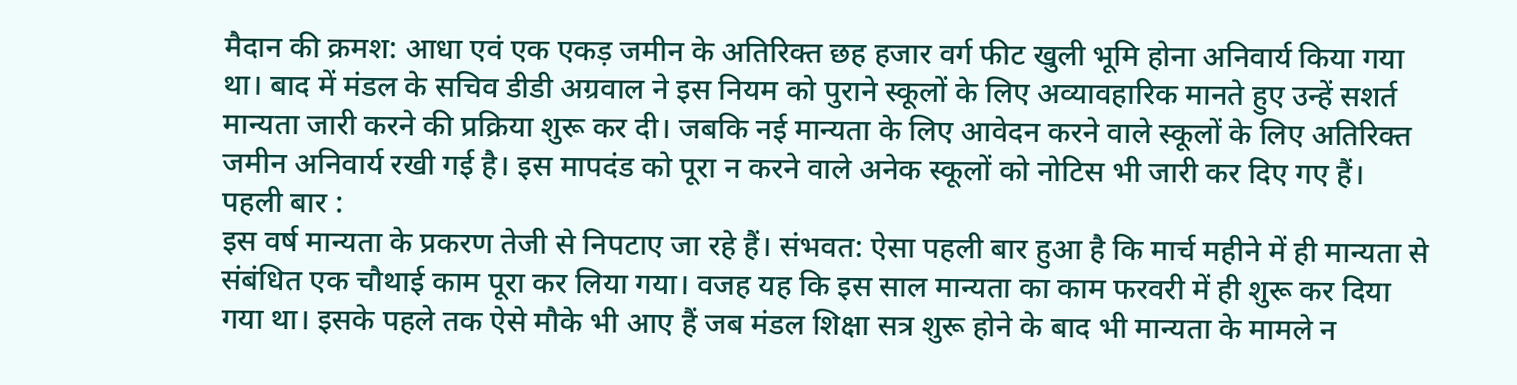मैदान की क्रमश: आधा एवं एक एकड़ जमीन के अतिरिक्त छह हजार वर्ग फीट खुली भूमि होना अनिवार्य किया गया था। बाद में मंडल के सचिव डीडी अग्रवाल ने इस नियम को पुराने स्कूलों के लिए अव्यावहारिक मानते हुए उन्हें सशर्त मान्यता जारी करने की प्रक्रिया शुरू कर दी। जबकि नई मान्यता के लिए आवेदन करने वाले स्कूलों के लिए अतिरिक्त जमीन अनिवार्य रखी गई है। इस मापदंड को पूरा न करने वाले अनेक स्कूलों को नोटिस भी जारी कर दिए गए हैं।
पहली बार :
इस वर्ष मान्यता के प्रकरण तेजी से निपटाए जा रहे हैं। संभवत: ऐसा पहली बार हुआ है कि मार्च महीने में ही मान्यता से संबंधित एक चौथाई काम पूरा कर लिया गया। वजह यह कि इस साल मान्यता का काम फरवरी में ही शुरू कर दिया गया था। इसके पहले तक ऐसे मौके भी आए हैं जब मंडल शिक्षा सत्र शुरू होने के बाद भी मान्यता के मामले न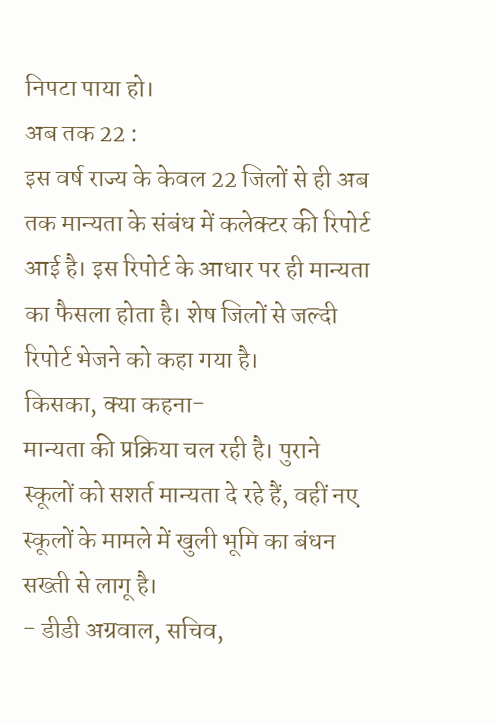निपटा पाया हो।
अब तक 22 :
इस वर्ष राज्य के केवल 22 जिलों से ही अब तक मान्यता के संबंध में कलेक्टर की रिपोर्ट आई है। इस रिपोर्ट के आधार पर ही मान्यता का फैसला होता है। शेष जिलों से जल्दी रिपोर्ट भेजने को कहा गया है।
किसका, क्या कहना-
मान्यता की प्रक्रिया चल रही है। पुराने स्कूलों को सशर्त मान्यता दे रहे हैं, वहीं नए स्कूलों के मामले में खुली भूमि का बंधन सख्ती से लागू है।
- डीडी अग्रवाल, सचिव,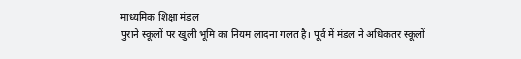माध्यमिक शिक्षा मंडल
पुराने स्कूलों पर खुली भूमि का नियम लादना गलत है। पूर्व में मंडल ने अधिकतर स्कूलों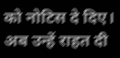को नोटिस दे दिए। अब उन्हें राहत दी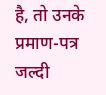है, तो उनके प्रमाण-पत्र जल्दी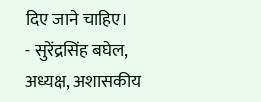दिए जाने चाहिए।
- सुरेंद्रसिंह बघेल, अध्यक्ष, अशासकीय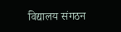विद्यालय संगठन